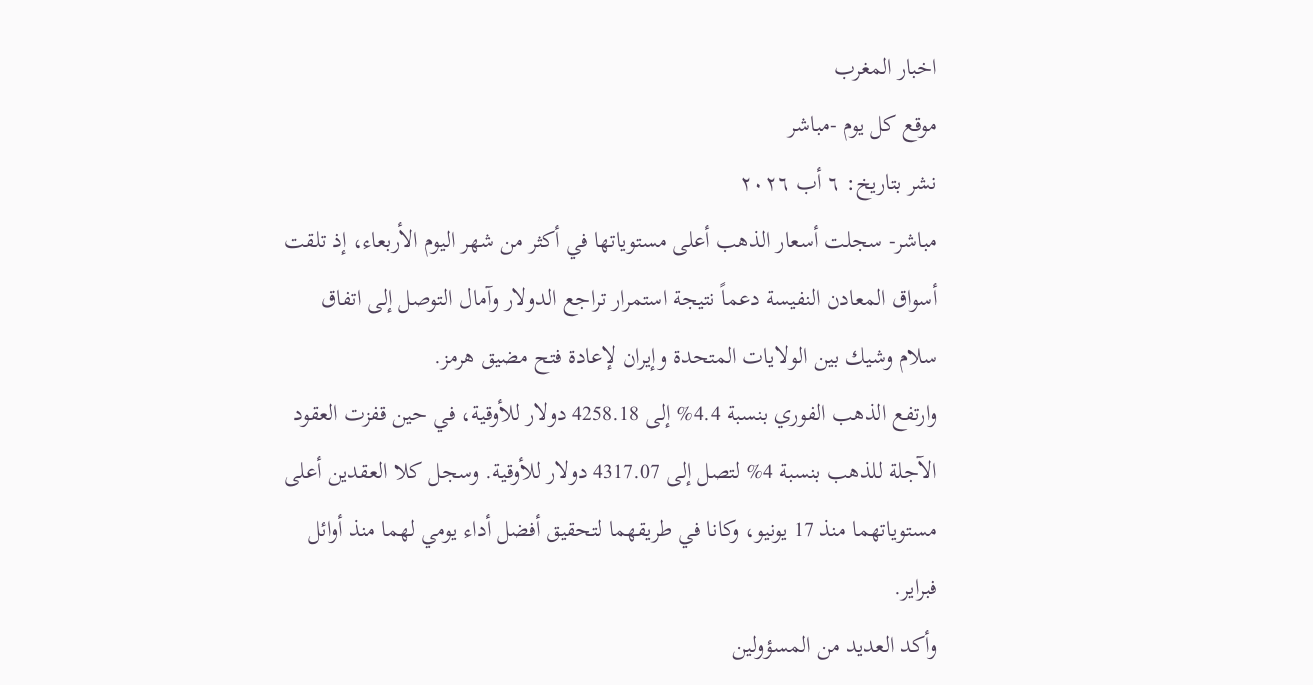اخبار المغرب
موقع كل يوم -مباشر
نشر بتاريخ: ٦ أب ٢٠٢٦
مباشر- سجلت أسعار الذهب أعلى مستوياتها في أكثر من شهر اليوم الأربعاء، إذ تلقت أسواق المعادن النفيسة دعماً نتيجة استمرار تراجع الدولار وآمال التوصل إلى اتفاق سلام وشيك بين الولايات المتحدة وإيران لإعادة فتح مضيق هرمز.
وارتفع الذهب الفوري بنسبة 4.4% إلى 4258.18 دولار للأوقية، في حين قفزت العقود الآجلة للذهب بنسبة 4% لتصل إلى 4317.07 دولار للأوقية. وسجل كلا العقدين أعلى مستوياتهما منذ 17 يونيو، وكانا في طريقهما لتحقيق أفضل أداء يومي لهما منذ أوائل فبراير.
وأكد العديد من المسؤولين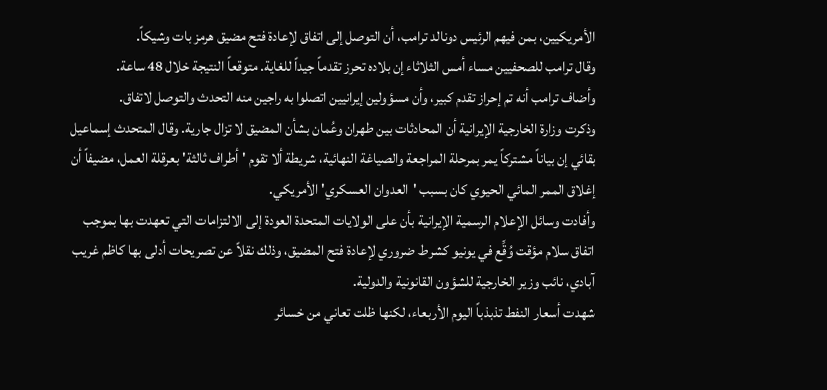الأمريكيين، بمن فيهم الرئيس دونالد ترامب، أن التوصل إلى اتفاق لإعادة فتح مضيق هرمز بات وشيكاً.
وقال ترامب للصحفيين مساء أمس الثلاثاء إن بلاده تحرز تقدماً جيداً للغاية. متوقعاً النتيجة خلال 48 ساعة.
وأضاف ترامب أنه تم إحراز تقدم كبير، وأن مسؤولين إيرانيين اتصلوا به راجين منه التحدث والتوصل لاتفاق.
وذكرت وزارة الخارجية الإيرانية أن المحادثات بين طهران وعُمان بشأن المضيق لا تزال جارية. وقال المتحدث إسماعيل بقائي إن بياناً مشتركاً يمر بمرحلة المراجعة والصياغة النهائية، شريطة ألا تقوم 'أطراف ثالثة' بعرقلة العمل، مضيفاً أن إغلاق الممر المائي الحيوي كان بسبب 'العدوان العسكري' الأمريكي.
وأفادت وسائل الإعلام الرسمية الإيرانية بأن على الولايات المتحدة العودة إلى الالتزامات التي تعهدت بها بموجب اتفاق سلام مؤقت وُقِّع في يونيو كشرط ضروري لإعادة فتح المضيق، وذلك نقلاً عن تصريحات أدلى بها كاظم غريب آبادي، نائب وزير الخارجية للشؤون القانونية والدولية.
شهدت أسعار النفط تذبذباً اليوم الأربعاء، لكنها ظلت تعاني من خسائر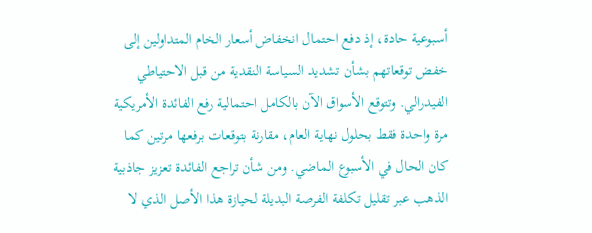أسبوعية حادة، إذ دفع احتمال انخفاض أسعار الخام المتداولين إلى خفض توقعاتهم بشأن تشديد السياسة النقدية من قبل الاحتياطي الفيدرالي. وتتوقع الأسواق الآن بالكامل احتمالية رفع الفائدة الأمريكية مرة واحدة فقط بحلول نهاية العام، مقارنة بتوقعات برفعها مرتين كما كان الحال في الأسبوع الماضي. ومن شأن تراجع الفائدة تعزيز جاذبية الذهب عبر تقليل تكلفة الفرصة البديلة لحيازة هذا الأصل الذي لا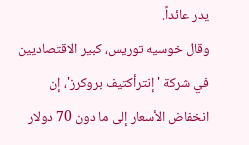يدر عائداً.
وقال خوسيه توريس، كبير الاقتصاديين في شركة 'إنترأكتيف بروكرز'، إن انخفاض الأسعار إلى ما دون 70 دولار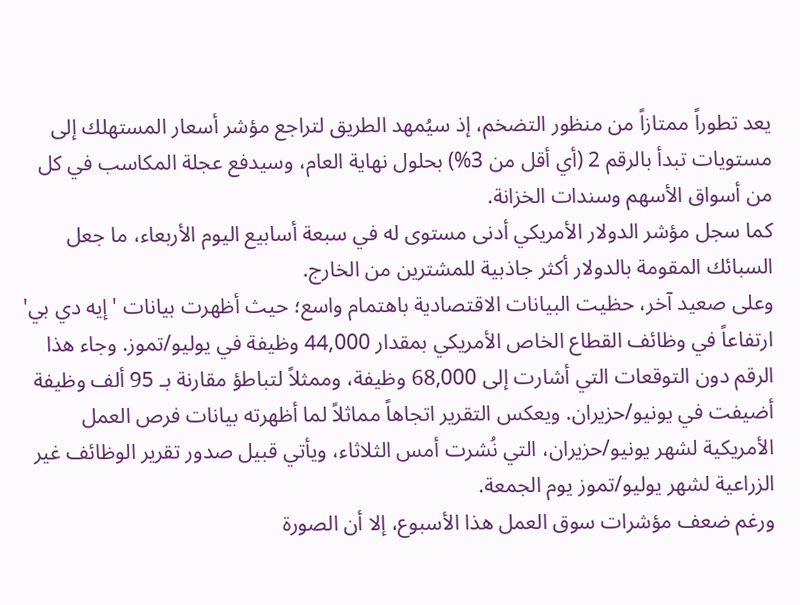يعد تطوراً ممتازاً من منظور التضخم، إذ سيُمهد الطريق لتراجع مؤشر أسعار المستهلك إلى مستويات تبدأ بالرقم 2 (أي أقل من 3%) بحلول نهاية العام، وسيدفع عجلة المكاسب في كل من أسواق الأسهم وسندات الخزانة.
كما سجل مؤشر الدولار الأمريكي أدنى مستوى له في سبعة أسابيع اليوم الأربعاء، ما جعل السبائك المقومة بالدولار أكثر جاذبية للمشترين من الخارج.
وعلى صعيد آخر، حظيت البيانات الاقتصادية باهتمام واسع؛ حيث أظهرت بيانات 'إيه دي بي' ارتفاعاً في وظائف القطاع الخاص الأمريكي بمقدار 44,000 وظيفة في يوليو/تموز. وجاء هذا الرقم دون التوقعات التي أشارت إلى 68,000 وظيفة، وممثلاً لتباطؤ مقارنة بـ 95 ألف وظيفة أضيفت في يونيو/حزيران. ويعكس التقرير اتجاهاً مماثلاً لما أظهرته بيانات فرص العمل الأمريكية لشهر يونيو/حزيران، التي نُشرت أمس الثلاثاء، ويأتي قبيل صدور تقرير الوظائف غير الزراعية لشهر يوليو/تموز يوم الجمعة.
ورغم ضعف مؤشرات سوق العمل هذا الأسبوع، إلا أن الصورة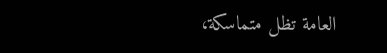العامة تظل متماسكة،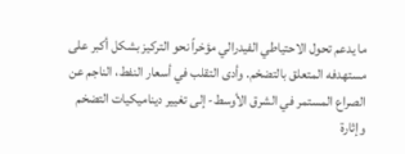ما يدعم تحول الاحتياطي الفيدرالي مؤخراً نحو التركيز بشكل أكبر على مستهدفه المتعلق بالتضخم. وأدى التقلب في أسعار النفط، الناجم عن الصراع المستمر في الشرق الأوسط- إلى تغيير ديناميكيات التضخم وإثارة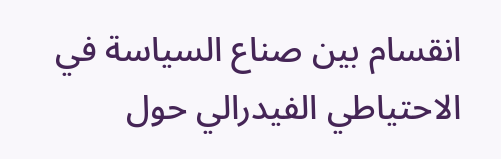انقسام بين صناع السياسة في الاحتياطي الفيدرالي حول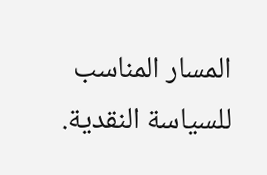المسار المناسب للسياسة النقدية.